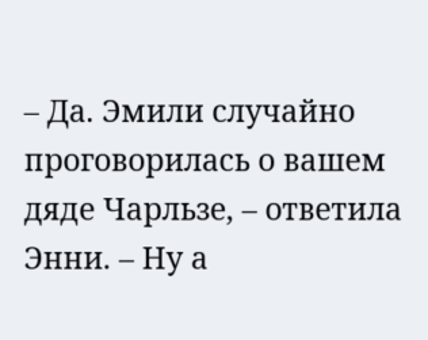– Да. Эмили случайно проговорилась о вашем дяде Чарльзе, – ответила Энни. – Ну а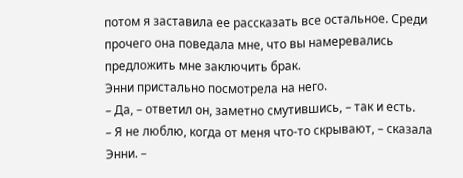потом я заставила ее рассказать все остальное. Среди прочего она поведала мне, что вы намеревались предложить мне заключить брак.
Энни пристально посмотрела на него.
– Да, – ответил он, заметно смутившись, – так и есть.
– Я не люблю, когда от меня что-то скрывают, – сказала Энни. –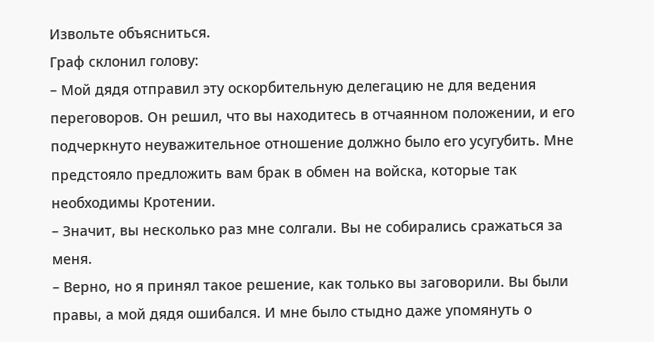Извольте объясниться.
Граф склонил голову:
– Мой дядя отправил эту оскорбительную делегацию не для ведения переговоров. Он решил, что вы находитесь в отчаянном положении, и его подчеркнуто неуважительное отношение должно было его усугубить. Мне предстояло предложить вам брак в обмен на войска, которые так необходимы Кротении.
– Значит, вы несколько раз мне солгали. Вы не собирались сражаться за меня.
– Верно, но я принял такое решение, как только вы заговорили. Вы были правы, а мой дядя ошибался. И мне было стыдно даже упомянуть о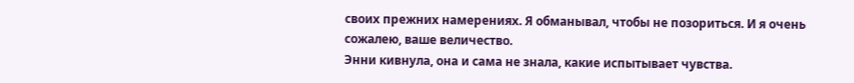своих прежних намерениях. Я обманывал, чтобы не позориться. И я очень сожалею, ваше величество.
Энни кивнула, она и сама не знала, какие испытывает чувства.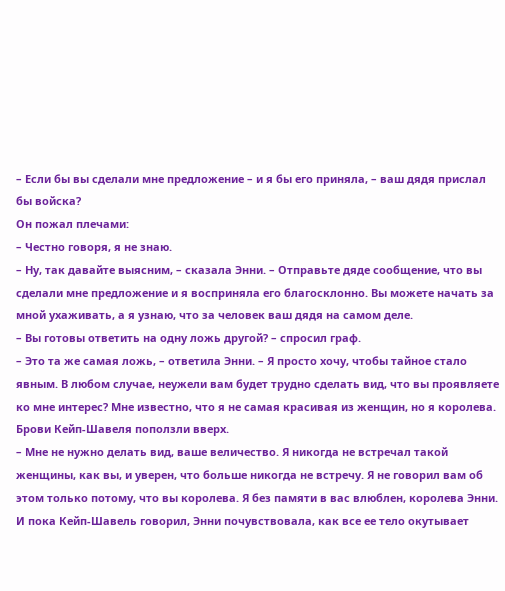– Если бы вы сделали мне предложение – и я бы его приняла, – ваш дядя прислал бы войска?
Он пожал плечами:
– Честно говоря, я не знаю.
– Ну, так давайте выясним, – сказала Энни. – Отправьте дяде сообщение, что вы сделали мне предложение и я восприняла его благосклонно. Вы можете начать за мной ухаживать, а я узнаю, что за человек ваш дядя на самом деле.
– Вы готовы ответить на одну ложь другой? – спросил граф.
– Это та же самая ложь, – ответила Энни. – Я просто хочу, чтобы тайное стало явным. В любом случае, неужели вам будет трудно сделать вид, что вы проявляете ко мне интерес? Мне известно, что я не самая красивая из женщин, но я королева.
Брови Кейп-Шавеля поползли вверх.
– Мне не нужно делать вид, ваше величество. Я никогда не встречал такой женщины, как вы, и уверен, что больше никогда не встречу. Я не говорил вам об этом только потому, что вы королева. Я без памяти в вас влюблен, королева Энни.
И пока Кейп-Шавель говорил, Энни почувствовала, как все ее тело окутывает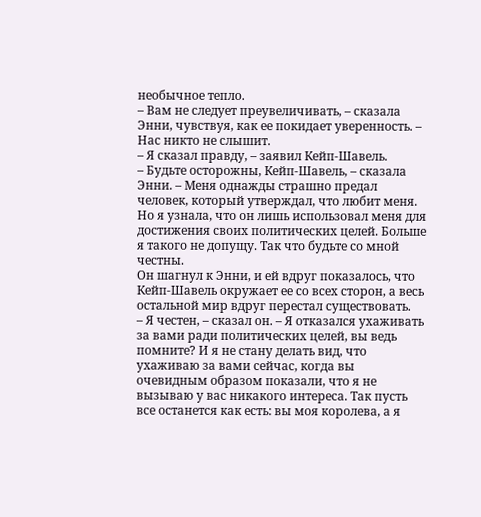необычное тепло.
– Вам не следует преувеличивать, – сказала Энни, чувствуя, как ее покидает уверенность. – Нас никто не слышит.
– Я сказал правду, – заявил Кейп-Шавель.
– Будьте осторожны, Кейп-Шавель, – сказала Энни. – Меня однажды страшно предал человек, который утверждал, что любит меня. Но я узнала, что он лишь использовал меня для достижения своих политических целей. Больше я такого не допущу. Так что будьте со мной честны.
Он шагнул к Энни, и ей вдруг показалось, что Кейп-Шавель окружает ее со всех сторон, а весь остальной мир вдруг перестал существовать.
– Я честен, – сказал он. – Я отказался ухаживать за вами ради политических целей, вы ведь помните? И я не стану делать вид, что ухаживаю за вами сейчас, когда вы очевидным образом показали, что я не вызываю у вас никакого интереса. Так пусть все останется как есть: вы моя королева, а я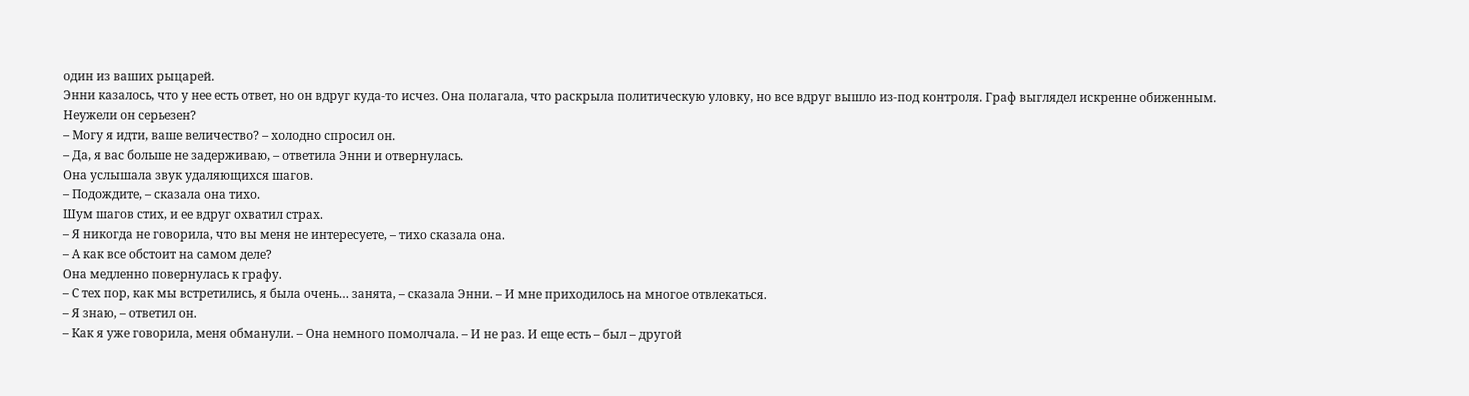один из ваших рыцарей.
Энни казалось, что у нее есть ответ, но он вдруг куда-то исчез. Она полагала, что раскрыла политическую уловку, но все вдруг вышло из-под контроля. Граф выглядел искренне обиженным. Неужели он серьезен?
– Могу я идти, ваше величество? – холодно спросил он.
– Да, я вас больше не задерживаю, – ответила Энни и отвернулась.
Она услышала звук удаляющихся шагов.
– Подождите, – сказала она тихо.
Шум шагов стих, и ее вдруг охватил страх.
– Я никогда не говорила, что вы меня не интересуете, – тихо сказала она.
– А как все обстоит на самом деле?
Она медленно повернулась к графу.
– С тех пор, как мы встретились, я была очень… занята, – сказала Энни. – И мне приходилось на многое отвлекаться.
– Я знаю, – ответил он.
– Как я уже говорила, меня обманули. – Она немного помолчала. – И не раз. И еще есть – был – другой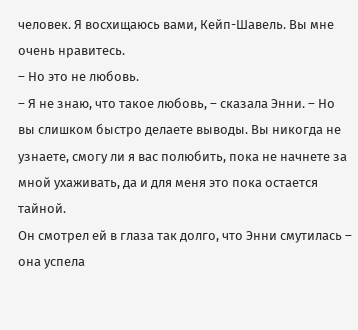человек. Я восхищаюсь вами, Кейп-Шавель. Вы мне очень нравитесь.
– Но это не любовь.
– Я не знаю, что такое любовь, – сказала Энни. – Но вы слишком быстро делаете выводы. Вы никогда не узнаете, смогу ли я вас полюбить, пока не начнете за мной ухаживать, да и для меня это пока остается тайной.
Он смотрел ей в глаза так долго, что Энни смутилась – она успела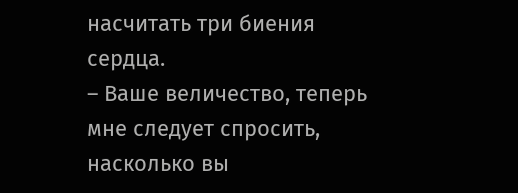насчитать три биения сердца.
– Ваше величество, теперь мне следует спросить, насколько вы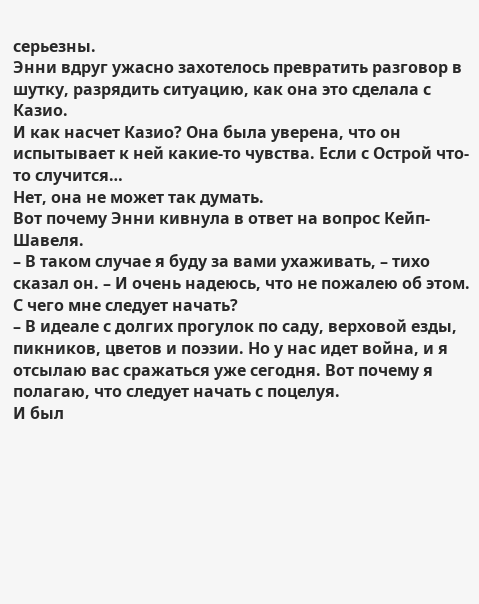серьезны.
Энни вдруг ужасно захотелось превратить разговор в шутку, разрядить ситуацию, как она это сделала с Казио.
И как насчет Казио? Она была уверена, что он испытывает к ней какие-то чувства. Если с Острой что-то случится…
Нет, она не может так думать.
Вот почему Энни кивнула в ответ на вопрос Кейп-Шавеля.
– В таком случае я буду за вами ухаживать, – тихо сказал он. – И очень надеюсь, что не пожалею об этом. С чего мне следует начать?
– В идеале с долгих прогулок по саду, верховой езды, пикников, цветов и поэзии. Но у нас идет война, и я отсылаю вас сражаться уже сегодня. Вот почему я полагаю, что следует начать с поцелуя.
И был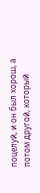поцелуй, и он был хорош, а потом другой, который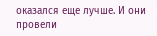оказался еще лучше. И они провели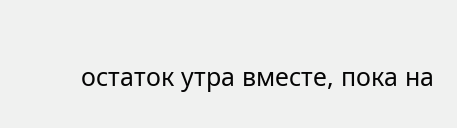остаток утра вместе, пока на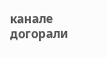канале догорали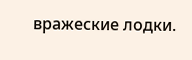вражеские лодки.